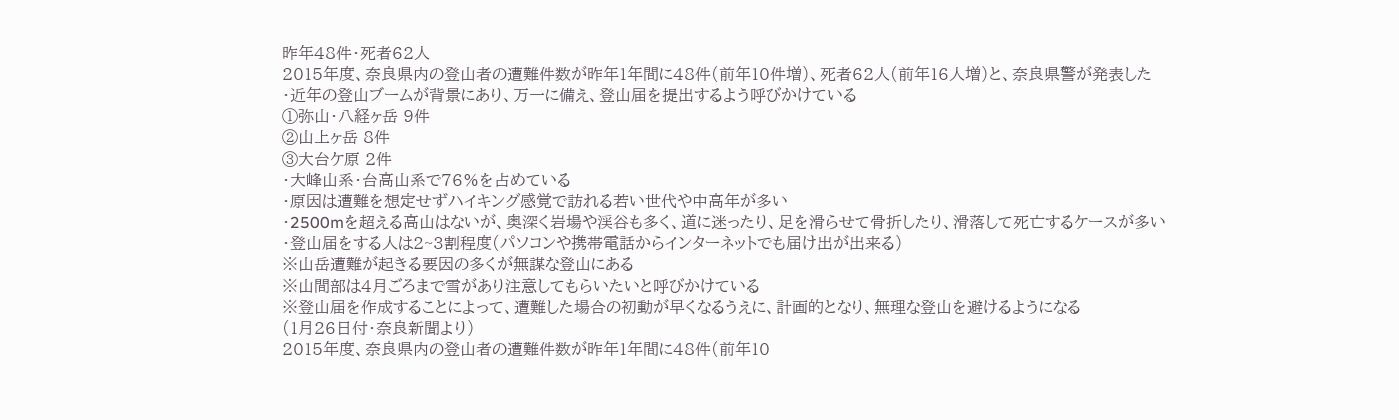昨年48件・死者62人
2015年度、奈良県内の登山者の遭難件数が昨年1年間に48件(前年10件増)、死者62人(前年16人増)と、奈良県警が発表した
・近年の登山ブームが背景にあり、万一に備え、登山届を提出するよう呼びかけている
①弥山・八経ヶ岳 9件
②山上ヶ岳 8件
③大台ケ原 2件
・大峰山系・台高山系で76%を占めている
・原因は遭難を想定せずハイキング感覚で訪れる若い世代や中高年が多い
・2500mを超える高山はないが、奥深く岩場や渓谷も多く、道に迷ったり、足を滑らせて骨折したり、滑落して死亡するケースが多い
・登山届をする人は2~3割程度(パソコンや携帯電話からインターネットでも届け出が出来る)
※山岳遭難が起きる要因の多くが無謀な登山にある
※山間部は4月ごろまで雪があり注意してもらいたいと呼びかけている
※登山届を作成することによって、遭難した場合の初動が早くなるうえに、計画的となり、無理な登山を避けるようになる
(1月26日付・奈良新聞より)
2015年度、奈良県内の登山者の遭難件数が昨年1年間に48件(前年10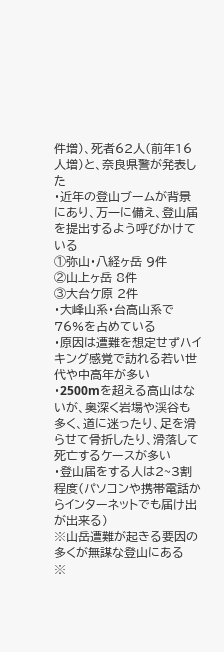件増)、死者62人(前年16人増)と、奈良県警が発表した
・近年の登山ブームが背景にあり、万一に備え、登山届を提出するよう呼びかけている
①弥山・八経ヶ岳 9件
②山上ヶ岳 8件
③大台ケ原 2件
・大峰山系・台高山系で76%を占めている
・原因は遭難を想定せずハイキング感覚で訪れる若い世代や中高年が多い
・2500mを超える高山はないが、奥深く岩場や渓谷も多く、道に迷ったり、足を滑らせて骨折したり、滑落して死亡するケースが多い
・登山届をする人は2~3割程度(パソコンや携帯電話からインターネットでも届け出が出来る)
※山岳遭難が起きる要因の多くが無謀な登山にある
※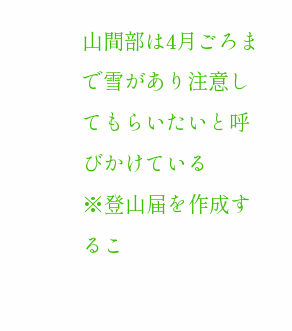山間部は4月ごろまで雪があり注意してもらいたいと呼びかけている
※登山届を作成するこ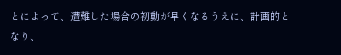とによって、遭難した場合の初動が早くなるうえに、計画的となり、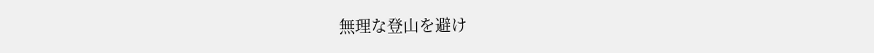無理な登山を避け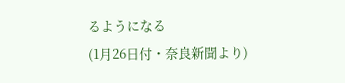るようになる
(1月26日付・奈良新聞より)